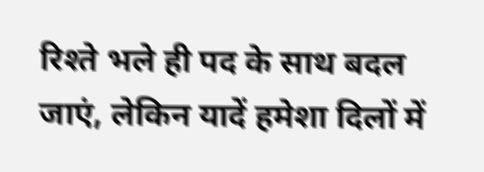रिश्ते भले ही पद के साथ बदल जाएं, लेकिन यादें हमेशा दिलों में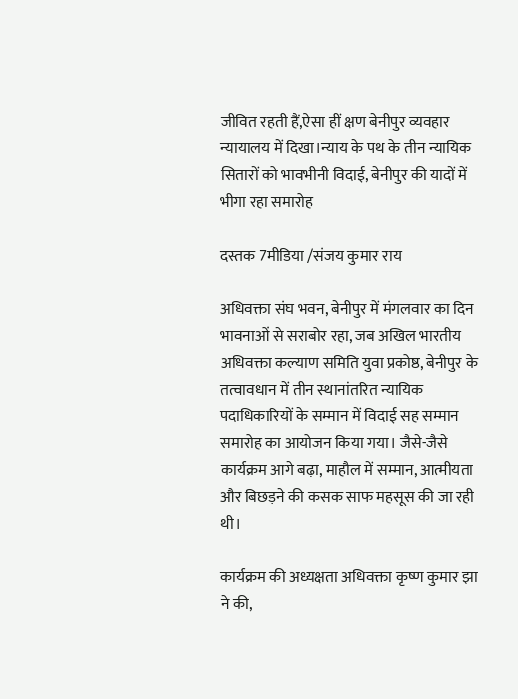जीवित रहती हैं,ऐसा हीं क्षण बेनीपुर व्यवहार न्यायालय में दिखा।न्याय के पथ के तीन न्यायिक सितारों को भावभीनी विदाई, बेनीपुर की यादों में भीगा रहा समारोह

दस्तक 7मीडिया /संजय कुमार राय

अधिवक्ता संघ भवन, बेनीपुर में मंगलवार का दिन भावनाओं से सराबोर रहा, जब अखिल भारतीय अधिवक्ता कल्याण समिति युवा प्रकोष्ठ, बेनीपुर के तत्वावधान में तीन स्थानांतरित न्यायिक पदाधिकारियों के सम्मान में विदाई सह सम्मान समारोह का आयोजन किया गया। जैसे-जैसे कार्यक्रम आगे बढ़ा, माहौल में सम्मान, आत्मीयता और बिछड़ने की कसक साफ महसूस की जा रही थी।

कार्यक्रम की अध्यक्षता अधिवक्ता कृष्ण कुमार झा ने की,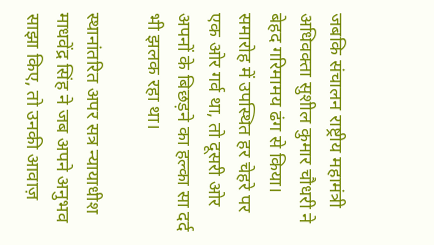जबकि संचालन राष्ट्रीय महामंत्री अधिवक्ता सुशील कुमार चौधरी ने बेहद गरिमामय ढंग से किया। समारोह में उपस्थित हर चेहरे पर एक ओर गर्व था, तो दूसरी ओर अपनों के बिछड़ने का हल्का सा दर्द भी झलक रहा था।

स्थानांतरित अपर सत्र न्यायाधीश माधवेंद्र सिंह ने जब अपने अनुभव साझा किए, तो उनकी आवाज़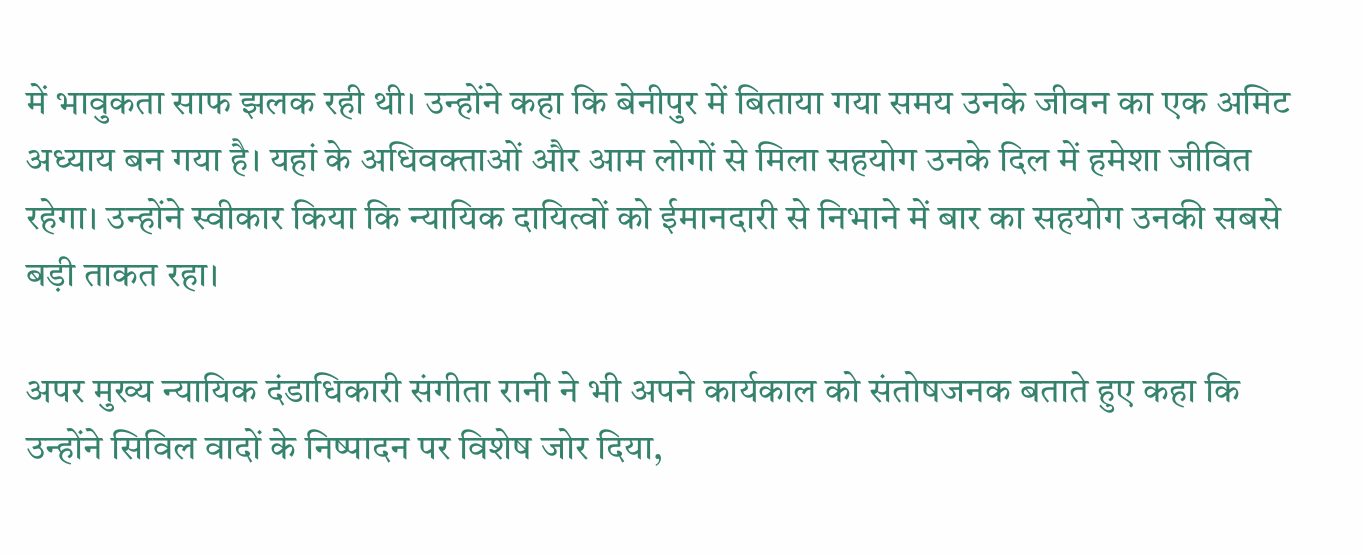में भावुकता साफ झलक रही थी। उन्होंने कहा कि बेनीपुर में बिताया गया समय उनके जीवन का एक अमिट अध्याय बन गया है। यहां के अधिवक्ताओं और आम लोगों से मिला सहयोग उनके दिल में हमेशा जीवित रहेगा। उन्होंने स्वीकार किया कि न्यायिक दायित्वों को ईमानदारी से निभाने में बार का सहयोग उनकी सबसे बड़ी ताकत रहा।

अपर मुख्य न्यायिक दंडाधिकारी संगीता रानी ने भी अपने कार्यकाल को संतोषजनक बताते हुए कहा कि उन्होंने सिविल वादों के निष्पादन पर विशेष जोर दिया,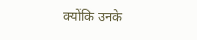क्योंकि उनके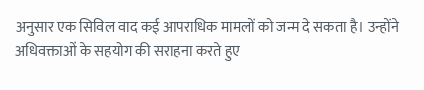अनुसार एक सिविल वाद कई आपराधिक मामलों को जन्म दे सकता है। उन्होंने अधिवक्ताओं के सहयोग की सराहना करते हुए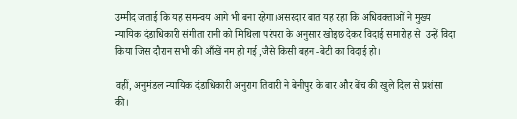उम्मीद जताई कि यह समन्वय आगे भी बना रहेगा।असरदार बात यह रहा कि अधिवक्ताओं ने मुख्य न्यायिक दंडाधिकारी संगीता रानी को मिथिला परंपरा के अनुसार खोइछ देकर विदाई समारोह से  उन्हें विदा किया जिस दौरान सभी की आँखें नम हो गई ,जैसे किसी बहन -बेटी का विदाई हो।

वहीं, अनुमंडल न्यायिक दंडाधिकारी अनुराग तिवारी ने बेनीपुर के बार और बेंच की खुले दिल से प्रशंसा की।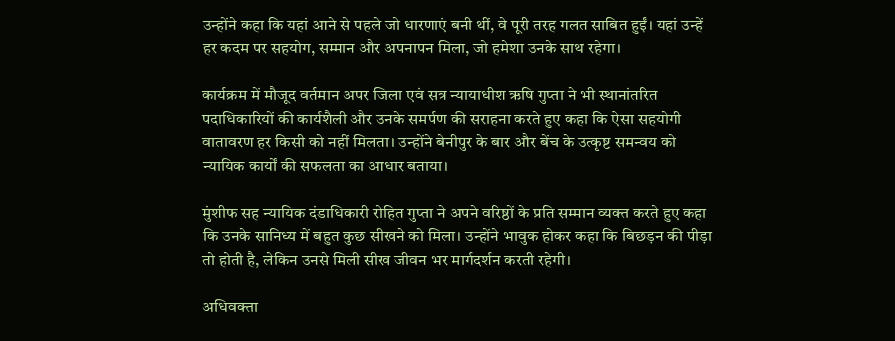उन्होंने कहा कि यहां आने से पहले जो धारणाएं बनी थीं, वे पूरी तरह गलत साबित हुईं। यहां उन्हें हर कदम पर सहयोग, सम्मान और अपनापन मिला, जो हमेशा उनके साथ रहेगा।

कार्यक्रम में मौजूद वर्तमान अपर जिला एवं सत्र न्यायाधीश ऋषि गुप्ता ने भी स्थानांतरित पदाधिकारियों की कार्यशैली और उनके समर्पण की सराहना करते हुए कहा कि ऐसा सहयोगी वातावरण हर किसी को नहीं मिलता। उन्होंने बेनीपुर के बार और बेंच के उत्कृष्ट समन्वय को न्यायिक कार्यों की सफलता का आधार बताया।

मुंशीफ सह न्यायिक दंडाधिकारी रोहित गुप्ता ने अपने वरिष्ठों के प्रति सम्मान व्यक्त करते हुए कहा कि उनके सानिध्य में बहुत कुछ सीखने को मिला। उन्होंने भावुक होकर कहा कि बिछड़न की पीड़ा तो होती है, लेकिन उनसे मिली सीख जीवन भर मार्गदर्शन करती रहेगी।

अधिवक्ता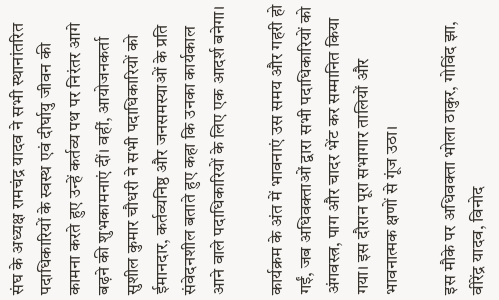संघ के अध्यक्ष रामचंद्र यादव ने सभी स्थानांतरित पदाधिकारियों के स्वस्थ एवं दीर्घायु जीवन की कामना करते हुए उन्हें कर्तव्य पथ पर निरंतर आगे बढ़ने की शुभकामनाएं दीं। वहीं, आयोजनकर्ता सुशील कुमार चौधरी ने सभी पदाधिकारियों को ईमानदार, कर्तव्यनिष्ठ और जनसमस्याओं के प्रति संवेदनशील बताते हुए कहा कि उनका कार्यकाल आने वाले पदाधिकारियों के लिए एक आदर्श बनेगा।

कार्यक्रम के अंत में भावनाएं उस समय और गहरी हो गईं, जब अधिवक्ताओं द्वारा सभी पदाधिकारियों को अंगवस्त्र, पाग और चादर भेंट कर सम्मानित किया गया। इस दौरान पूरा सभागार तालियों और भावनात्मक क्षणों से गूंज उठा।

इस मौके पर अधिवक्ता भोला ठाकुर, गोविंद झा, वीरेंद्र यादव, विनोद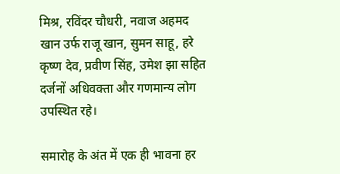मिश्र, रविंदर चौधरी, नवाज अहमद खान उर्फ राजू खान, सुमन साहू, हरे कृष्ण देव, प्रवीण सिंह, उमेश झा सहित दर्जनों अधिवक्ता और गणमान्य लोग उपस्थित रहे।

समारोह के अंत में एक ही भावना हर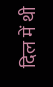दिल में थी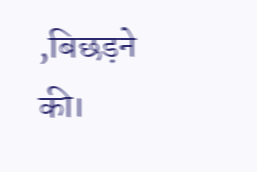,बिछड़ने की।